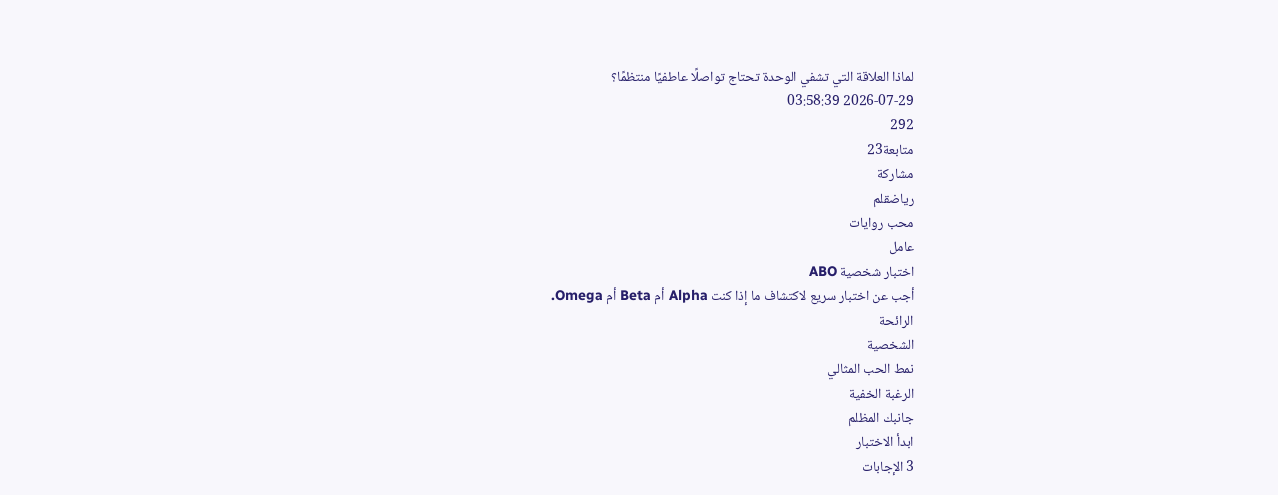لماذا العلاقة التي تشفي الوحدة تحتاج تواصلًا عاطفيًا منتظمًا؟
2026-07-29 03:58:39
292
متابعة23
مشاركة
رياضقلم
محب روايات
عامل
اختبار شخصية ABO
أجب عن اختبار سريع لاكتشاف ما إذا كنت Alpha أم Beta أم Omega.
الرائحة
الشخصية
نمط الحب المثالي
الرغبة الخفية
جانبك المظلم
ابدأ الاختبار
3 الإجابات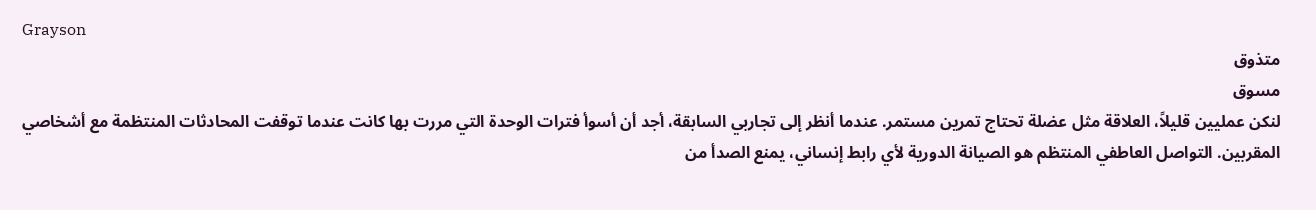Grayson
متذوق
مسوق
لنكن عمليين قليلاً، العلاقة مثل عضلة تحتاج تمرين مستمر. عندما أنظر إلى تجاربي السابقة، أجد أن أسوأ فترات الوحدة التي مررت بها كانت عندما توقفت المحادثات المنتظمة مع أشخاصي المقربين. التواصل العاطفي المنتظم هو الصيانة الدورية لأي رابط إنساني، يمنع الصدأ من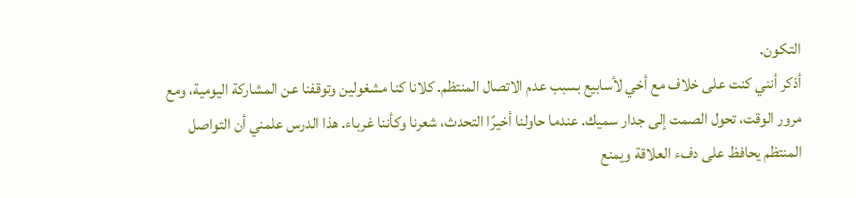التكون.
أذكر أنني كنت على خلاف مع أخي لأسابيع بسبب عدم الاتصال المنتظم. كلانا كنا مشغولين وتوقفنا عن المشاركة اليومية، ومع مرور الوقت، تحول الصمت إلى جدار سميك. عندما حاولنا أخيرًا التحدث، شعرنا وكأننا غرباء. هذا الدرس علمني أن التواصل المنتظم يحافظ على دفء العلاقة ويمنع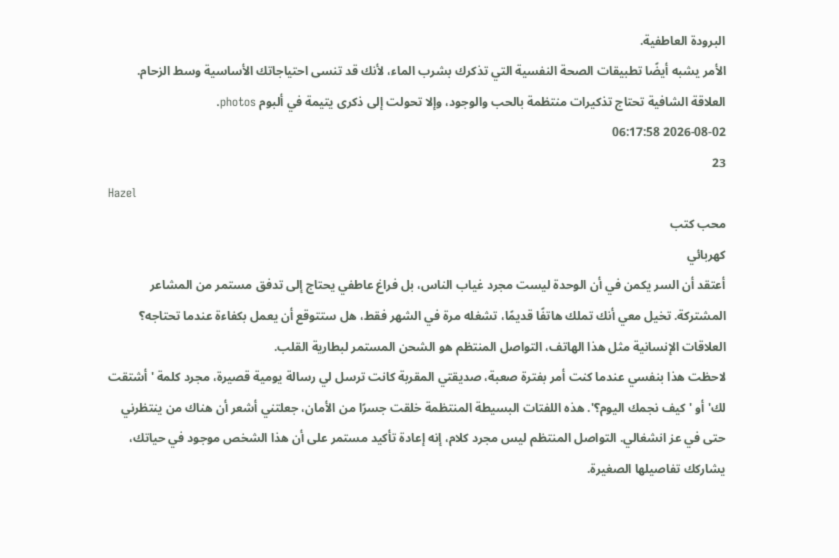البرودة العاطفية.
الأمر يشبه أيضًا تطبيقات الصحة النفسية التي تذكرك بشرب الماء، لأنك قد تنسى احتياجاتك الأساسية وسط الزحام. العلاقة الشافية تحتاج تذكيرات منتظمة بالحب والوجود، وإلا تحولت إلى ذكرى يتيمة في ألبوم photos.
2026-08-02 06:17:58
23
Hazel
محب كتب
كهربائي
أعتقد أن السر يكمن في أن الوحدة ليست مجرد غياب الناس، بل فراغ عاطفي يحتاج إلى تدفق مستمر من المشاعر المشتركة. تخيل معي أنك تملك هاتفًا قديمًا، تشغله مرة في الشهر فقط، هل ستتوقع أن يعمل بكفاءة عندما تحتاجه؟ العلاقات الإنسانية مثل هذا الهاتف، التواصل المنتظم هو الشحن المستمر لبطارية القلب.
لاحظت هذا بنفسي عندما كنت أمر بفترة صعبة، صديقتي المقربة كانت ترسل لي رسالة يومية قصيرة، مجرد كلمة 'أشتقت لك' أو 'كيف نجمك اليوم؟'. هذه اللفتات البسيطة المنتظمة خلقت جسرًا من الأمان، جعلتني أشعر أن هناك من ينتظرني حتى في عز انشغالي. التواصل المنتظم ليس مجرد كلام، إنه إعادة تأكيد مستمر على أن هذا الشخص موجود في حياتك، يشاركك تفاصيلها الصغيرة.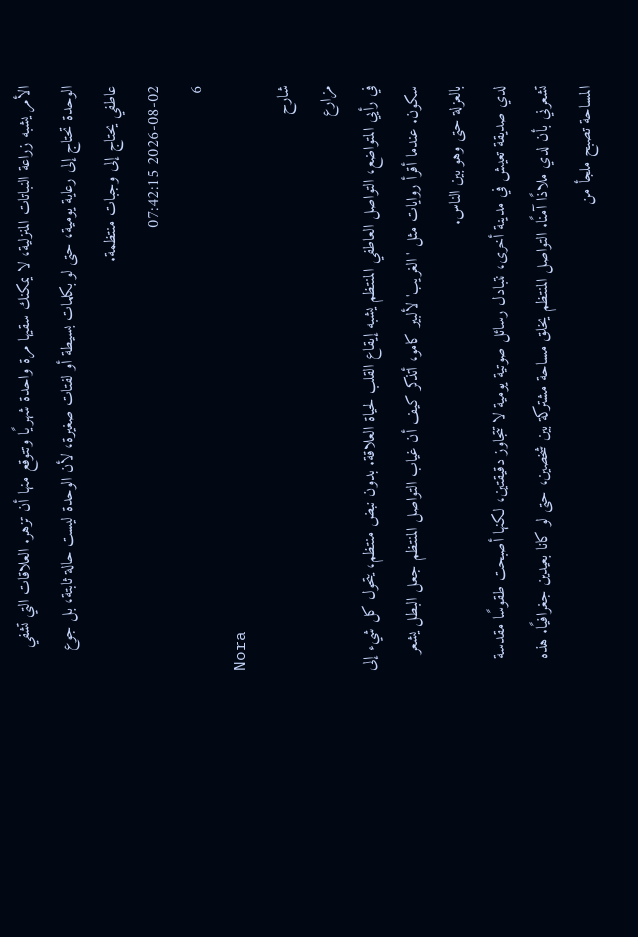الأمر يشبه زراعة النباتات المنزلية، لا يمكنك سقيها مرة واحدة شهريًا وتتوقع منها أن تزهر. العلاقات التي تشفي الوحدة تحتاج إلى رعاية يومية، حتى لو بكلمات بسيطة أو لفتات صغيرة، لأن الوحدة ليست حالة ثابتة، بل جوع عاطفي يحتاج إلى وجبات منتظمة.
2026-08-02 07:42:15
6
Nora
شارح
مزارع
في رأيي المتواضع، التواصل العاطفي المنتظم يشبه إيقاع القلب لحياة العلاقة. بدون نبض منتظم، يتحول كل شيء إلى سكون. عندما أقرأ روايات مثل 'الغريب' لألبير كامو، أتذكر كيف أن غياب التواصل المنتظم جعل البطل يشعر بالعزلة حتى وهو بين الناس.
لدي صديقة تعيش في مدينة أخرى، نتبادل رسائل صوتية يومية لا تتجاوز دقيقتين، لكنها أصبحت طقوسًا مقدسة تشعرني بأن لدي ملاذًا آمنًا. التواصل المنتظم يخلق مساحة مشتركة بين شخصين، حتى لو كانا بعيدين جغرافيًا. هذه المساحة تصبح ملجأ من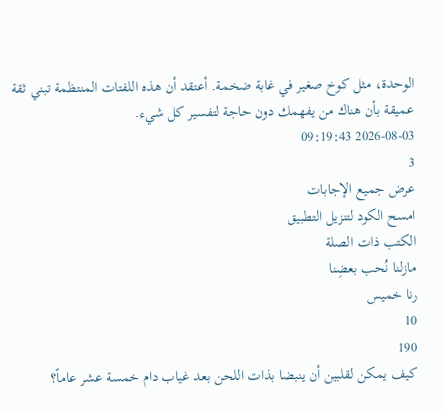الوحدة، مثل كوخ صغير في غابة ضخمة. أعتقد أن هذه اللفتات المنتظمة تبني ثقة عميقة بأن هناك من يفهمك دون حاجة لتفسير كل شيء.
2026-08-03 09:19:43
3
عرض جميع الإجابات
امسح الكود لتنزيل التطبيق
الكتب ذات الصلة
مازلنا نُحب بعضِنا
رنا خميس
10
190
كيف يمكن لقلبين أن ينبضا بذات اللحن بعد غياب دام خمسة عشر عاماً؟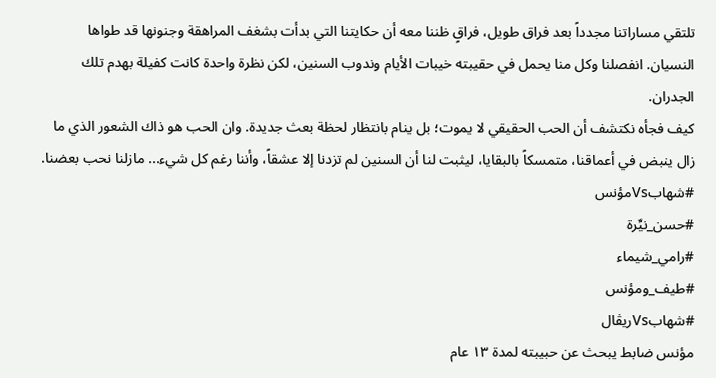تلتقي مساراتنا مجدداً بعد فراق طويل، فراقٍ ظننا معه أن حكايتنا التي بدأت بشغف المراهقة وجنونها قد طواها النسيان. انفصلنا وكل منا يحمل في حقيبته خيبات الأيام وندوب السنين، لكن نظرة واحدة كانت كفيلة بهدم تلك الجدران.
كيف فجأه نكتشف أن الحب الحقيقي لا يموت؛ بل ينام بانتظار لحظة بعث جديدة. وان الحب هو ذاك الشعور الذي ما زال ينبض في أعماقنا، متمسكاً بالبقايا، ليثبت لنا أن السنين لم تزدنا إلا عشقاً، وأننا رغم كل شيء... مازلنا نحب بعضنا.
#شهابVsمؤنس
#حسن_نيِّرة
#رامي_شيماء
#طيف_ومؤنس
#شهابVsريڤال
مؤنس ضابط يبحث عن حبيبته لمدة ١٣ عام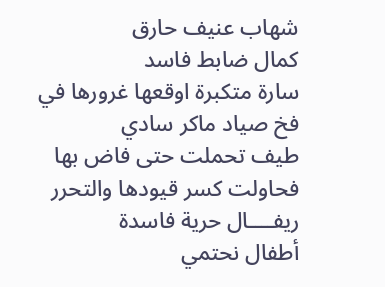شهاب عنيف حارق
كمال ضابط فاسد
سارة متكبرة اوقعها غرورها في فخ صياد ماكر سادي
طيف تحملت حتى فاض بها فحاولت كسر قيودها والتحرر
ريفــــال حرية فاسدة
أطفال نحتمي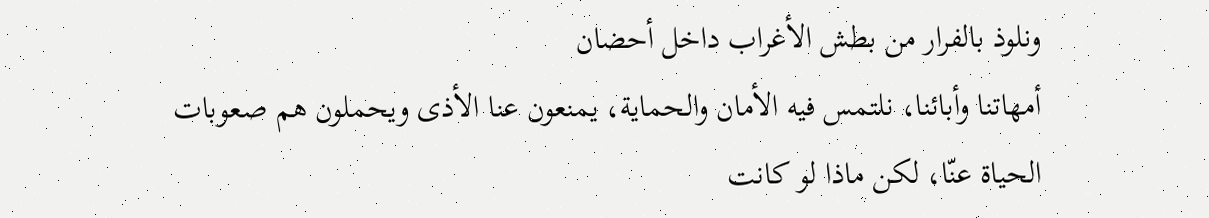ونلوذ بالفرار من بطش الأغراب داخل أحضان
أمهاتنا وأبائنا، نلتمس فيه الأمان والحماية، يمنعون عنا الأذى ويحملون هم صعوبات الحياة عنّا، لكن ماذا لو كانت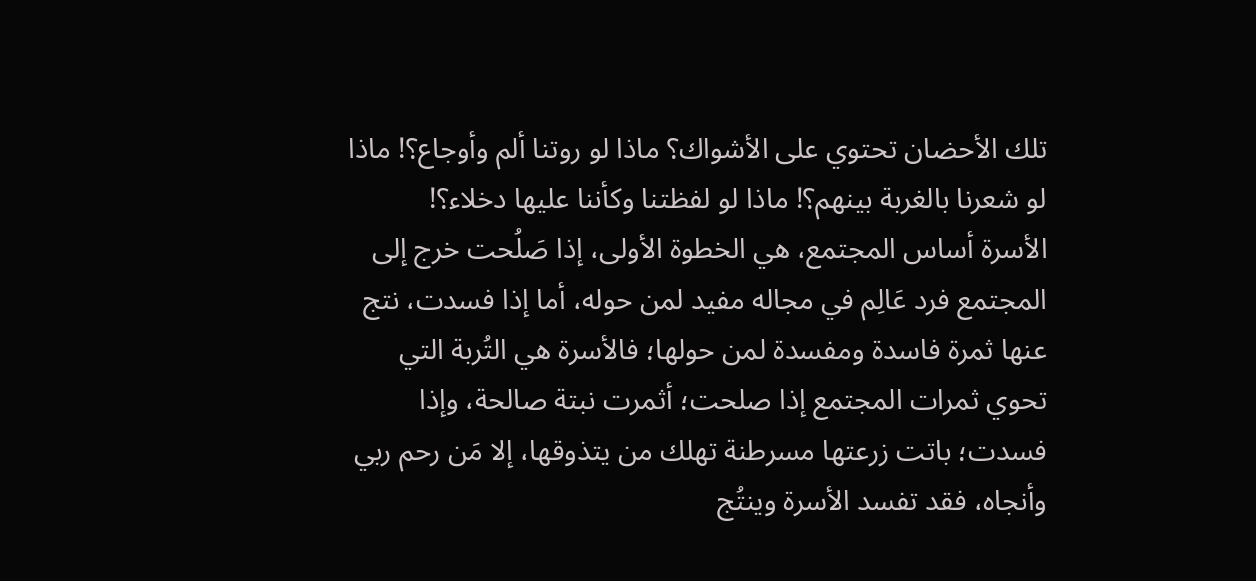تلك الأحضان تحتوي على الأشواك؟ ماذا لو روتنا ألم وأوجاع؟! ماذا لو شعرنا بالغربة بينهم؟! ماذا لو لفظتنا وكأننا عليها دخلاء؟!
الأسرة أساس المجتمع، هي الخطوة الأولى، إذا صَلُحت خرج إلى المجتمع فرد عَالِم في مجاله مفيد لمن حوله، أما إذا فسدت، نتج عنها ثمرة فاسدة ومفسدة لمن حولها؛ فالأسرة هي التُربة التي تحوي ثمرات المجتمع إذا صلحت؛ أثمرت نبتة صالحة، وإذا فسدت؛ باتت زرعتها مسرطنة تهلك من يتذوقها، إلا مَن رحم ربي وأنجاه، فقد تفسد الأسرة وينتُج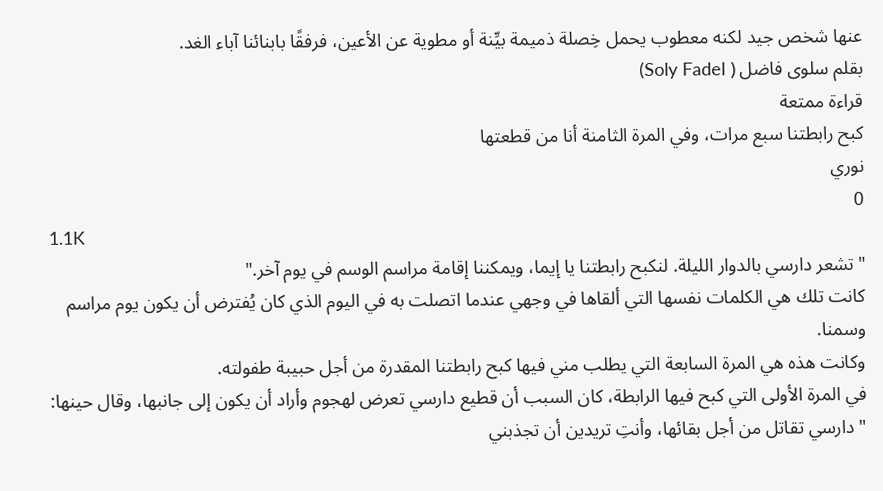عنها شخص جيد لكنه معطوب يحمل خِصلة ذميمة بيِّنة أو مطوية عن الأعين، فرفقًا بابنائنا آباء الغد.
بقلم سلوى فاضل ( Soly Fadel)
قراءة ممتعة
كبح رابطتنا سبع مرات، وفي المرة الثامنة أنا من قطعتها
نوري
0
1.1K
"تشعر دارسي بالدوار الليلة. لنكبح رابطتنا يا إيما، ويمكننا إقامة مراسم الوسم في يوم آخر."
كانت تلك هي الكلمات نفسها التي ألقاها في وجهي عندما اتصلت به في اليوم الذي كان يُفترض أن يكون يوم مراسم وسمنا.
وكانت هذه هي المرة السابعة التي يطلب مني فيها كبح رابطتنا المقدرة من أجل حبيبة طفولته.
في المرة الأولى التي كبح فيها الرابطة، كان السبب أن قطيع دارسي تعرض لهجوم وأراد أن يكون إلى جانبها، وقال حينها: "دارسي تقاتل من أجل بقائها، وأنتِ تريدين أن تجذبني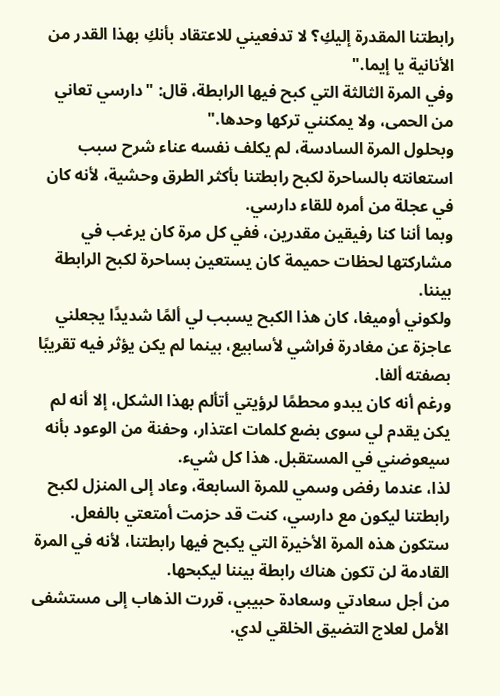رابطتنا المقدرة إليكِ؟ لا تدفعيني للاعتقاد بأنكِ بهذا القدر من الأنانية يا إيما."
وفي المرة الثالثة التي كبح فيها الرابطة، قال: "دارسي تعاني من الحمى، ولا يمكنني تركها وحدها."
وبحلول المرة السادسة، لم يكلف نفسه عناء شرح سبب استعانته بالساحرة لكبح رابطتنا بأكثر الطرق وحشية، لأنه كان في عجلة من أمره للقاء دارسي.
وبما أننا كنا رفيقين مقدرين، ففي كل مرة كان يرغب في مشاركتها لحظات حميمة كان يستعين بساحرة لكبح الرابطة بيننا.
ولكوني أوميغا، كان هذا الكبح يسبب لي ألمًا شديدًا يجعلني عاجزة عن مغادرة فراشي لأسابيع، بينما لم يكن يؤثر فيه تقريبًا بصفته ألفا.
ورغم أنه كان يبدو محطمًا لرؤيتي أتألم بهذا الشكل، إلا أنه لم يكن يقدم لي سوى بضع كلمات اعتذار، وحفنة من الوعود بأنه سيعوضني في المستقبل. هذا كل شيء.
لذا، عندما رفض وسمي للمرة السابعة، وعاد إلى المنزل لكبح رابطتنا ليكون مع دارسي، كنت قد حزمت أمتعتي بالفعل.
ستكون هذه المرة الأخيرة التي يكبح فيها رابطتنا، لأنه في المرة القادمة لن تكون هناك رابطة بيننا ليكبحها.
من أجل سعادتي وسعادة حبيبي، قررت الذهاب إلى مستشفى الأمل لعلاج التضيق الخلقي لدي.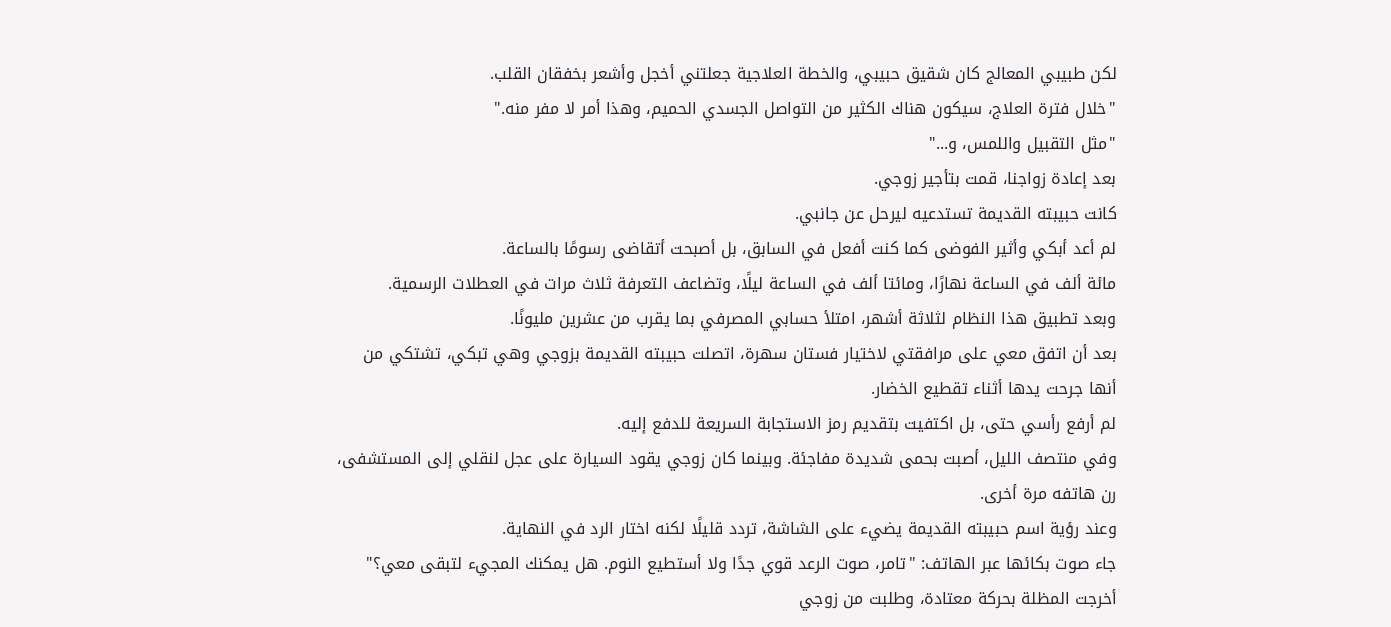لكن طبيبي المعالج كان شقيق حبيبي، والخطة العلاجية جعلتني أخجل وأشعر بخفقان القلب.
"خلال فترة العلاج، سيكون هناك الكثير من التواصل الجسدي الحميم، وهذا أمر لا مفر منه."
"مثل التقبيل واللمس، و..."
بعد إعادة زواجنا، قمت بتأجير زوجي.
كانت حبيبته القديمة تستدعيه ليرحل عن جانبي.
لم أعد أبكي وأثير الفوضى كما كنت أفعل في السابق، بل أصبحت أتقاضى رسومًا بالساعة.
مائة ألف في الساعة نهارًا، ومائتا ألف في الساعة ليلًا، وتضاعف التعرفة ثلاث مرات في العطلات الرسمية.
وبعد تطبيق هذا النظام لثلاثة أشهر، امتلأ حسابي المصرفي بما يقرب من عشرين مليونًا.
بعد أن اتفق معي على مرافقتي لاختيار فستان سهرة، اتصلت حبيبته القديمة بزوجي وهي تبكي، تشتكي من أنها جرحت يدها أثناء تقطيع الخضار.
لم أرفع رأسي حتى، بل اكتفيت بتقديم رمز الاستجابة السريعة للدفع إليه.
وفي منتصف الليل، أصبت بحمى شديدة مفاجئة. وبينما كان زوجي يقود السيارة على عجل لنقلي إلى المستشفى، رن هاتفه مرة أخرى.
وعند رؤية اسم حبيبته القديمة يضيء على الشاشة، تردد قليلًا لكنه اختار الرد في النهاية.
جاء صوت بكائها عبر الهاتف: "تامر، صوت الرعد قوي جدًا ولا أستطيع النوم. هل يمكنك المجيء لتبقى معي؟"
أخرجت المظلة بحركة معتادة، وطلبت من زوجي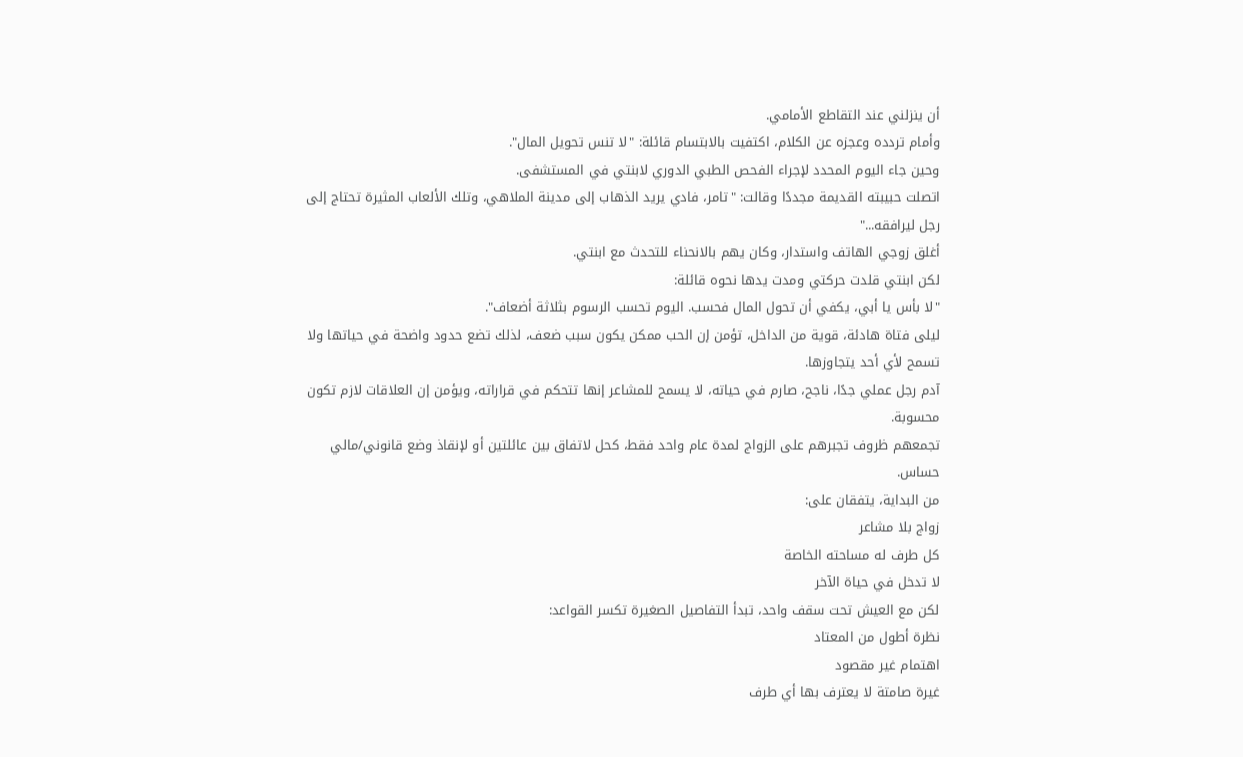أن ينزلني عند التقاطع الأمامي.
وأمام تردده وعجزه عن الكلام، اكتفيت بالابتسام قائلة: "لا تنس تحويل المال".
وحين جاء اليوم المحدد لإجراء الفحص الطبي الدوري لابنتي في المستشفى.
اتصلت حبيبته القديمة مجددًا وقالت: "تامر، فادي يريد الذهاب إلى مدينة الملاهي، وتلك الألعاب المثيرة تحتاج إلى رجل ليرافقه..."
أغلق زوجي الهاتف واستدار، وكان يهم بالانحناء للتحدث مع ابنتي.
لكن ابنتي قلدت حركتي ومدت يدها نحوه قائلة:
"لا بأس يا أبي، يكفي أن تحول المال فحسب. اليوم تحسب الرسوم بثلاثة أضعاف".
ليلى فتاة هادئة، قوية من الداخل، تؤمن إن الحب ممكن يكون سبب ضعف، لذلك تضع حدود واضحة في حياتها ولا تسمح لأي أحد يتجاوزها.
آدم رجل عملي جدًا، ناجح، صارم في حياته، لا يسمح للمشاعر إنها تتحكم في قراراته، ويؤمن إن العلاقات لازم تكون محسوبة.
تجمعهم ظروف تجبرهم على الزواج لمدة عام واحد فقط، كحل لاتفاق بين عائلتين أو لإنقاذ وضع قانوني/مالي حساس.
من البداية، يتفقان على:
زواج بلا مشاعر
كل طرف له مساحته الخاصة
لا تدخل في حياة الآخر
لكن مع العيش تحت سقف واحد، تبدأ التفاصيل الصغيرة تكسر القواعد:
نظرة أطول من المعتاد
اهتمام غير مقصود
غيرة صامتة لا يعترف بها أي طرف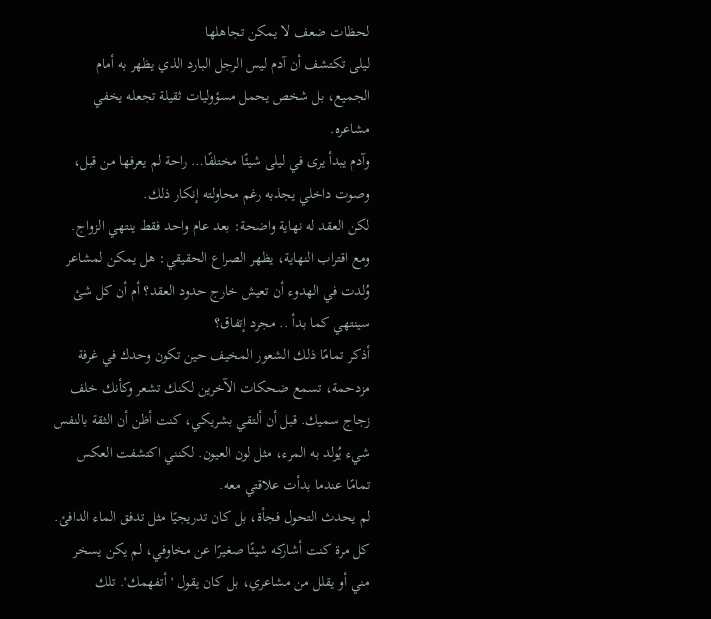لحظات ضعف لا يمكن تجاهلها
ليلى تكتشف أن آدم ليس الرجل البارد الذي يظهر به أمام الجميع، بل شخص يحمل مسؤوليات ثقيلة تجعله يخفي مشاعره.
وآدم يبدأ يرى في ليلى شيئًا مختلفًا… راحة لم يعرفها من قبل، وصوت داخلي يجذبه رغم محاولته إنكار ذلك.
لكن العقد له نهاية واضحة: بعد عام واحد فقط ينتهي الزواج.
ومع اقتراب النهاية، يظهر الصراع الحقيقي: هل يمكن لمشاعر وُلدت في الهدوء أن تعيش خارج حدود العقد؟ أم أن كل شئ سينتهي كما بدأ .. مجرد إتفاق؟
أذكر تمامًا ذلك الشعور المخيف حين تكون وحدك في غرفة مزدحمة، تسمع ضحكات الآخرين لكنك تشعر وكأنك خلف زجاج سميك. قبل أن ألتقي بشريكي، كنت أظن أن الثقة بالنفس شيء يُولد به المرء، مثل لون العيون. لكنني اكتشفت العكس تمامًا عندما بدأت علاقتي معه.
لم يحدث التحول فجأة، بل كان تدريجيًا مثل تدفق الماء الدافئ. كل مرة كنت أشاركه شيئًا صغيرًا عن مخاوفي، لم يكن يسخر مني أو يقلل من مشاعري، بل كان يقول 'أتفهمك'. تلك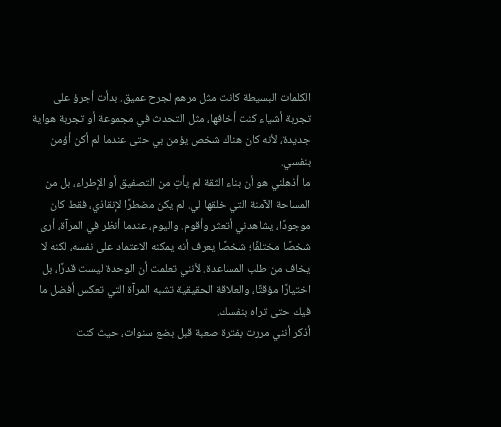الكلمات البسيطة كانت مثل مرهم لجرح عميق. بدأت أجرؤ على تجربة أشياء كنت أخافها، مثل التحدث في مجموعة أو تجربة هواية جديدة، لأنه كان هناك شخص يؤمن بي حتى عندما لم أكن أؤمن بنفسي.
ما أذهلني هو أن بناء الثقة لم يأتِ من التصفيق أو الإطراء، بل من المساحة الآمنة التي خلقها لي. لم يكن مضطرًا لإنقاذي، فقط كان موجودًا، يشاهدني أتعثر وأقوم. واليوم، عندما أنظر في المرآة، أرى شخصًا مختلفًا؛ شخصًا يعرف أنه يمكنه الاعتماد على نفسه، لكنه لا يخاف من طلب المساعدة. لأنني تعلمت أن الوحدة ليست قدرًا، بل اختيارًا مؤقتًا، والعلاقة الحقيقية تشبه المرآة التي تعكس أفضل ما فيك حتى تراه بنفسك.
أذكر أنني مررت بفترة صعبة قبل بضع سنوات، حيث كنت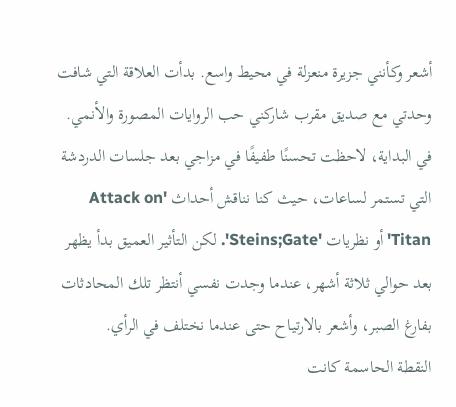أشعر وكأنني جزيرة منعزلة في محيط واسع. بدأت العلاقة التي شافت وحدتي مع صديق مقرب شاركني حب الروايات المصورة والأنمي. في البداية، لاحظت تحسنًا طفيفًا في مزاجي بعد جلسات الدردشة التي تستمر لساعات، حيث كنا نناقش أحداث 'Attack on Titan' أو نظريات 'Steins;Gate'. لكن التأثير العميق بدأ يظهر بعد حوالي ثلاثة أشهر، عندما وجدت نفسي أنتظر تلك المحادثات بفارغ الصبر، وأشعر بالارتياح حتى عندما نختلف في الرأي.
النقطة الحاسمة كانت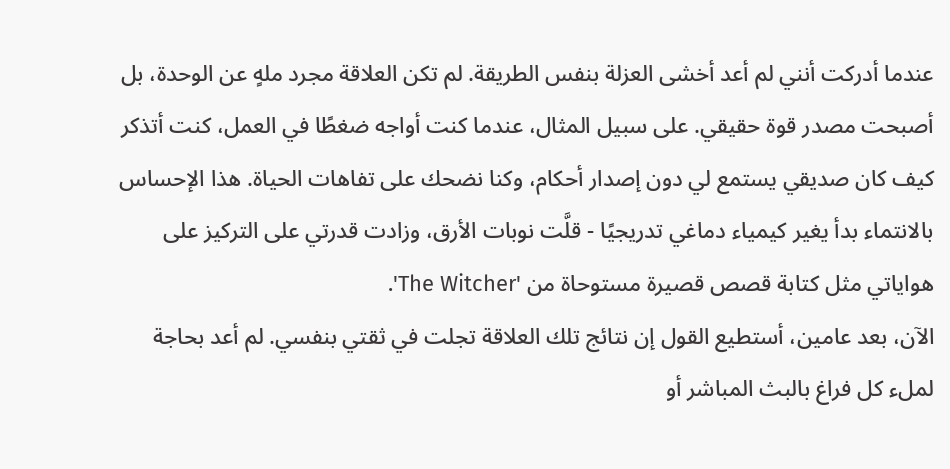عندما أدركت أنني لم أعد أخشى العزلة بنفس الطريقة. لم تكن العلاقة مجرد ملهٍ عن الوحدة، بل أصبحت مصدر قوة حقيقي. على سبيل المثال، عندما كنت أواجه ضغطًا في العمل، كنت أتذكر كيف كان صديقي يستمع لي دون إصدار أحكام، وكنا نضحك على تفاهات الحياة. هذا الإحساس بالانتماء بدأ يغير كيمياء دماغي تدريجيًا - قلَّت نوبات الأرق، وزادت قدرتي على التركيز على هواياتي مثل كتابة قصص قصيرة مستوحاة من 'The Witcher'.
الآن، بعد عامين، أستطيع القول إن نتائج تلك العلاقة تجلت في ثقتي بنفسي. لم أعد بحاجة لملء كل فراغ بالبث المباشر أو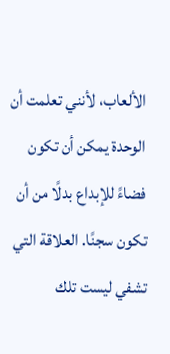الألعاب، لأنني تعلمت أن الوحدة يمكن أن تكون فضاءً للإبداع بدلًا من أن تكون سجنًا. العلاقة التي تشفي ليست تلك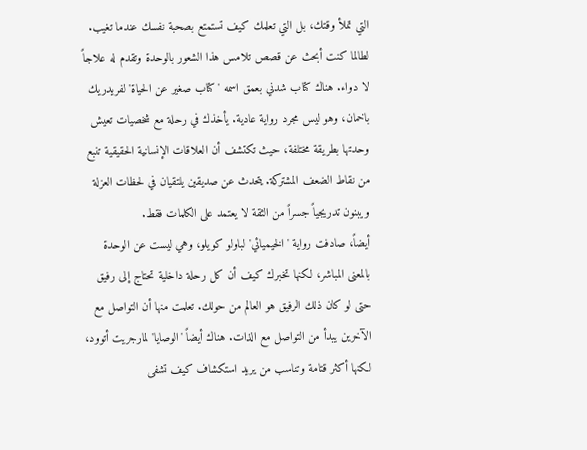التي تملأ وقتك، بل التي تعلمك كيف تستمتع بصحبة نفسك عندما تغيب.
لطالما كنت أبحث عن قصص تلامس هذا الشعور بالوحدة وتقدم له علاجاً لا دواء. هناك كتاب شدني بعمق اسمه 'كتاب صغير عن الحياة' لفريدريك باخمان، وهو ليس مجرد رواية عادية. يأخذك في رحلة مع شخصيات تعيش وحدتها بطريقة مختلفة، حيث تكتشف أن العلاقات الإنسانية الحقيقية تنبع من نقاط الضعف المشتركة. يتحدث عن صديقين يلتقيان في لحظات العزلة ويبنون تدريجياً جسراً من الثقة لا يعتمد على الكلمات فقط.
أيضاً، صادفت رواية 'الخيميائي' لباولو كويلو، وهي ليست عن الوحدة بالمعنى المباشر، لكنها تخبرك كيف أن كل رحلة داخلية تحتاج إلى رفيق حتى لو كان ذلك الرفيق هو العالم من حولك. تعلمت منها أن التواصل مع الآخرين يبدأ من التواصل مع الذات. هناك أيضاً 'الوصايا' لمارجريت أتوود، لكنها أكثر قتامة وتناسب من يريد استكشاف كيف تشفى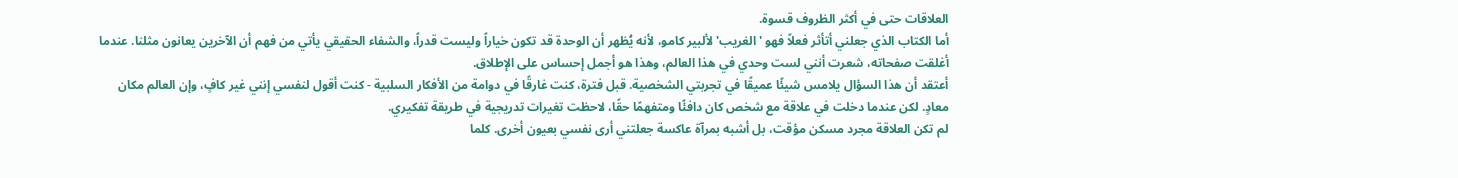العلاقات حتى في أكثر الظروف قسوة.
أما الكتاب الذي جعلني أتأثر فعلاً فهو 'الغريب' لألبير كامو، لأنه يُظهر أن الوحدة قد تكون خياراً وليست قدراً، والشفاء الحقيقي يأتي من فهم أن الآخرين يعانون مثلنا. عندما أغلقت صفحاته، شعرت أنني لست وحدي في هذا العالم، وهذا هو أجمل إحساس على الإطلاق.
أعتقد أن هذا السؤال يلامس شيئًا عميقًا في تجربتي الشخصية. قبل فترة، كنت غارقًا في دوامة من الأفكار السلبية - كنت أقول لنفسي إنني غير كافٍ، وإن العالم مكان معادٍ. لكن عندما دخلت في علاقة مع شخص كان دافئًا ومتفهمًا حقًا، لاحظت تغيرات تدريجية في طريقة تفكيري.
لم تكن العلاقة مجرد مسكن مؤقت، بل أشبه بمرآة عاكسة جعلتني أرى نفسي بعيون أخرى. كلما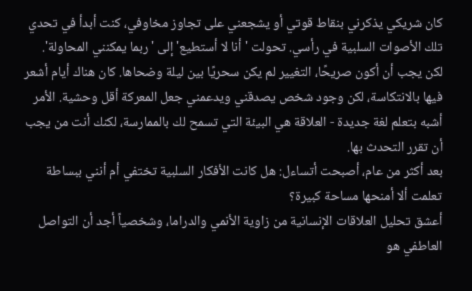كان شريكي يذكرني بنقاط قوتي أو يشجعني على تجاوز مخاوفي، كنت أبدأ في تحدي تلك الأصوات السلبية في رأسي. تحولت 'أنا لا أستطيع' إلى 'ربما يمكنني المحاولة'.
لكن يجب أن أكون صريحًا، التغيير لم يكن سحريًا بين ليلة وضحاها. كان هناك أيام أشعر فيها بالانتكاسة، لكن وجود شخص يصدقني ويدعمني جعل المعركة أقل وحشية. الأمر أشبه بتعلم لغة جديدة - العلاقة هي البيئة التي تسمح لك بالممارسة، لكنك أنت من يجب أن تقرر التحدث بها.
بعد أكثر من عام، أصبحت أتساءل: هل كانت الأفكار السلبية تختفي أم أنني ببساطة تعلمت ألا أمنحها مساحة كبيرة؟
أعشق تحليل العلاقات الإنسانية من زاوية الأنمي والدراما، وشخصياً أجد أن التواصل العاطفي هو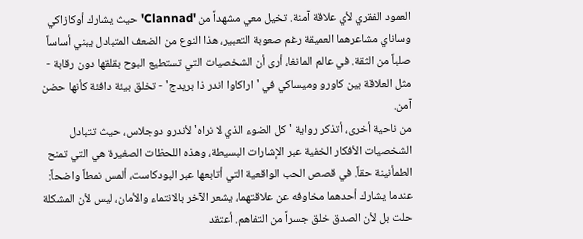العمود الفقري لأي علاقة آمنة. تخيل معي مشهداً من 'Clannad' حيث يشارك أوكازاكي وساناي مشاعرهما العميقة رغم صعوبة التعبير، هذا النوع من الضعف المتبادل يبني أساساً صلباً من الثقة. في عالم المانغا، أرى أن الشخصيات التي تستطيع البوح بقلقها دون رقابة - مثل العلاقة بين كاورو وميساكي في 'اراكاوا اندر ذا بريدج' - تخلق بيئة دافئة كأنها حضن آمن.
من ناحية أخرى، أتذكر رواية 'كل الضوء الذي لا نراه' لأندرو دوجلاس، حيث تتبادل الشخصيات الأفكار الخفية عبر الإشارات البسيطة، وهذه اللحظات الصغيرة هي التي تمنح الطمأنينة حقاً. في قصص الحب الواقعية التي أتابعها عبر البودكاست، ألمس نمطاً واضحاً: عندما يشارك أحدهما مخاوفه عن علاقتهما، يشعر الآخر بالانتماء والأمان، ليس لأن المشكلة حلت بل لأن الصدق خلق جسراً من التفاهم. أعتقد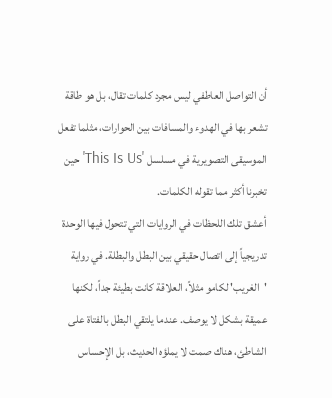أن التواصل العاطفي ليس مجرد كلمات تقال، بل هو طاقة تشعر بها في الهدوء والمسافات بين الحوارات، مثلما تفعل الموسيقى التصويرية في مسلسل 'This Is Us' حين تخبرنا أكثر مما تقوله الكلمات.
أعشق تلك اللحظات في الروايات التي تتحول فيها الوحدة تدريجياً إلى اتصال حقيقي بين البطل والبطلة. في رواية 'الغريب' لكامو مثلاً، العلاقة كانت بطيئة جداً، لكنها عميقة بشكل لا يوصف. عندما يلتقي البطل بالفتاة على الشاطئ، هناك صمت لا يملؤه الحديث، بل الإحساس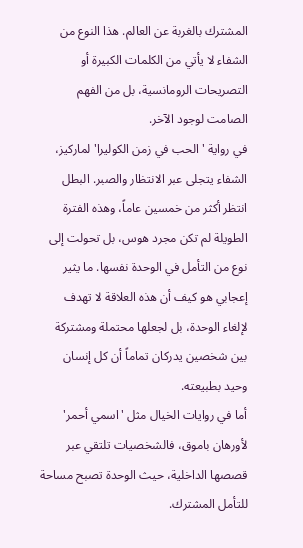المشترك بالغربة عن العالم. هذا النوع من الشفاء لا يأتي من الكلمات الكبيرة أو التصريحات الرومانسية، بل من الفهم الصامت لوجود الآخر.
في رواية 'الحب في زمن الكوليرا' لماركيز، الشفاء يتجلى عبر الانتظار والصبر. البطل انتظر أكثر من خمسين عاماً، وهذه الفترة الطويلة لم تكن مجرد هوس، بل تحولت إلى نوع من التأمل في الوحدة نفسها. ما يثير إعجابي هو كيف أن هذه العلاقة لا تهدف لإلغاء الوحدة، بل لجعلها محتملة ومشتركة بين شخصين يدركان تماماً أن كل إنسان وحيد بطبيعته.
أما في روايات الخيال مثل 'اسمي أحمر' لأورهان باموق، فالشخصيات تلتقي عبر قصصها الداخلية، حيث الوحدة تصبح مساحة للتأمل المشترك.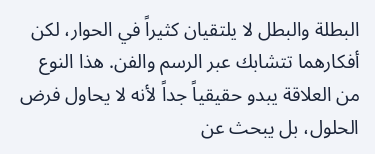البطلة والبطل لا يلتقيان كثيراً في الحوار، لكن أفكارهما تتشابك عبر الرسم والفن. هذا النوع من العلاقة يبدو حقيقياً جداً لأنه لا يحاول فرض الحلول، بل يبحث عن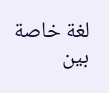لغة خاصة بين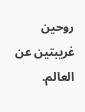روحين غريبتين عن العالم.